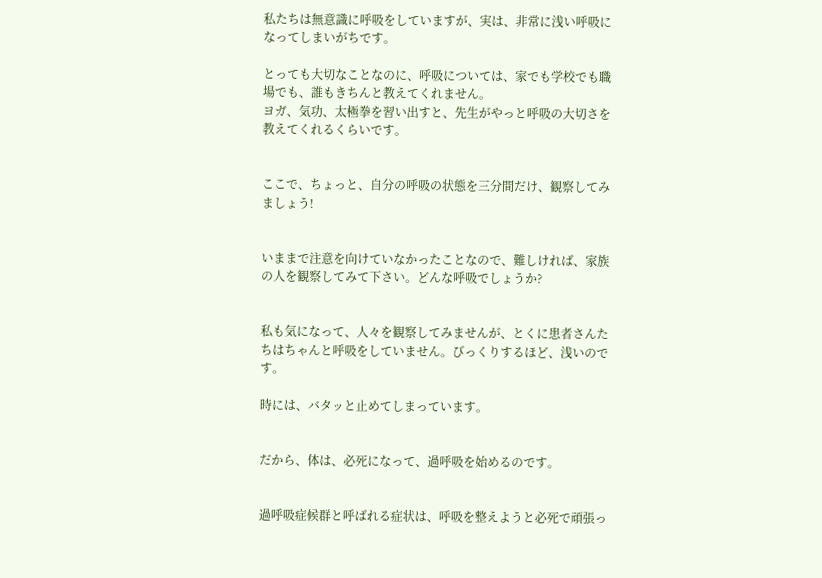私たちは無意識に呼吸をしていますが、実は、非常に浅い呼吸になってしまいがちです。

とっても大切なことなのに、呼吸については、家でも学校でも職場でも、誰もきちんと教えてくれません。
ヨガ、気功、太極拳を習い出すと、先生がやっと呼吸の大切さを教えてくれるくらいです。


ここで、ちょっと、自分の呼吸の状態を三分間だけ、観察してみましょう!


いままで注意を向けていなかったことなので、難しければ、家族の人を観察してみて下さい。どんな呼吸でしょうか?


私も気になって、人々を観察してみませんが、とくに患者さんたちはちゃんと呼吸をしていません。びっくりするほど、浅いのです。

時には、バタッと止めてしまっています。


だから、体は、必死になって、過呼吸を始めるのです。


過呼吸症候群と呼ばれる症状は、呼吸を整えようと必死で頑張っ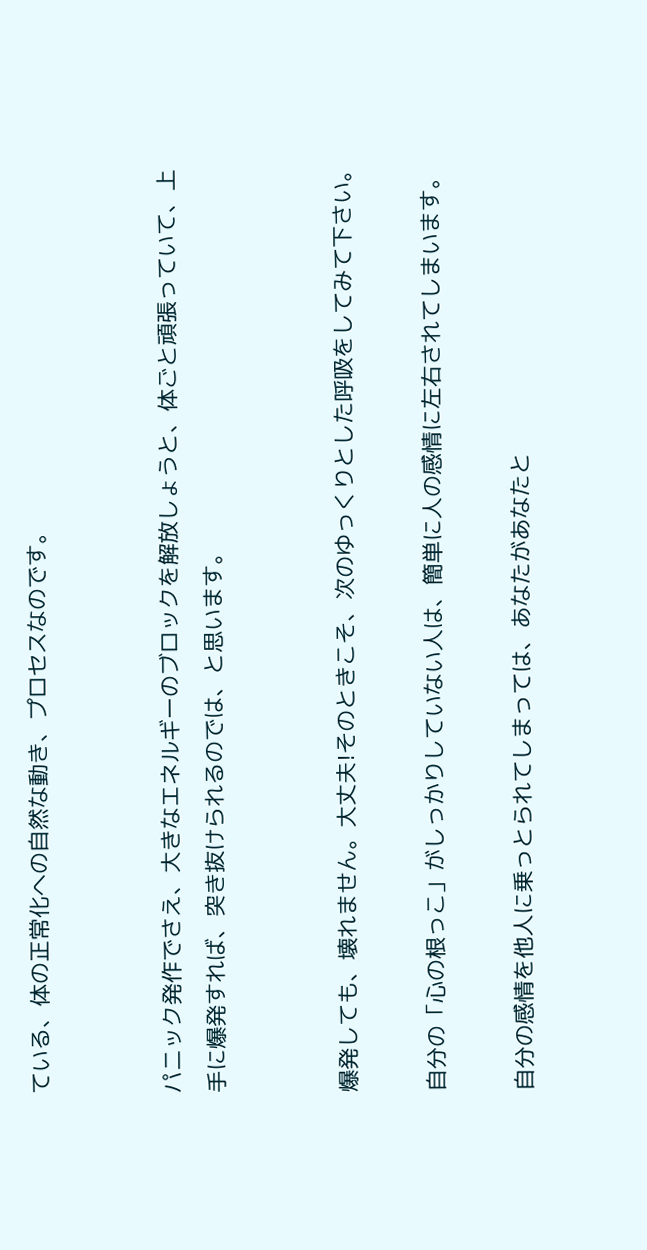ている、体の正常化への自然な動き、プロセスなのです。


パニック発作でさえ、大きなエネルギーのブロックを解放しょうと、体ごと頑張っていて、上手に爆発すれば、突き抜けられるのでは、と思います。


爆発しても、壊れません。大丈夫!そのときこそ、次のゆっくりとした呼吸をしてみて下さい。

自分の「心の根っこ」がしっかりしていない人は、簡単に人の感情に左右されてしまいます。

自分の感情を他人に乗っとられてしまっては、あなたがあなたと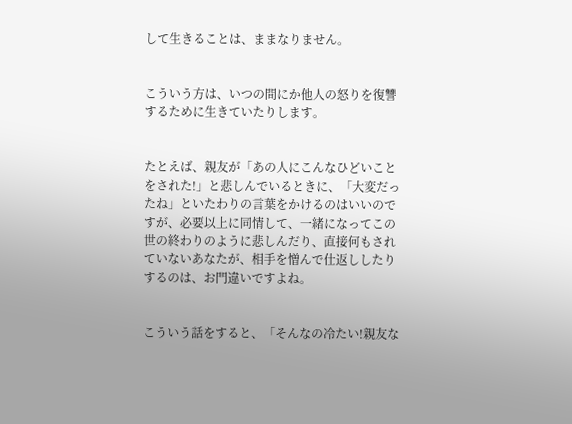して生きることは、ままなりません。


こういう方は、いつの間にか他人の怒りを復讐するために生きていたりします。


たとえば、親友が「あの人にこんなひどいことをされた!」と悲しんでいるときに、「大変だったね」といたわりの言葉をかけるのはいいのですが、必要以上に同情して、一緒になってこの世の終わりのように悲しんだり、直接何もされていないあなたが、相手を憎んで仕返ししたりするのは、お門違いですよね。


こういう話をすると、「そんなの冷たい!親友な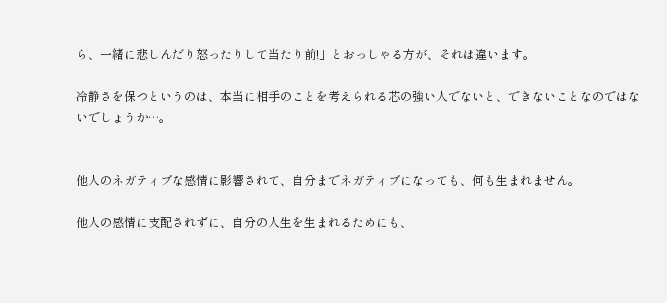ら、一緒に悲しんだり怒ったりして当たり前!」とおっしゃる方が、それは違います。

冷静さを保つというのは、本当に相手のことを考えられる芯の強い人でないと、できないことなのではないでしょうか…。


他人のネガティブな感情に影響されて、自分までネガティブになっても、何も生まれません。

他人の感情に支配されずに、自分の人生を生まれるためにも、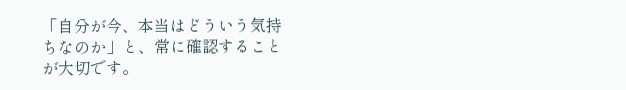「自分が今、本当はどういう気持ちなのか」と、常に確認することが大切です。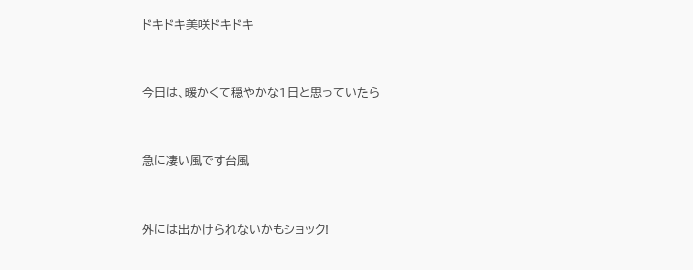ドキドキ美咲ドキドキ


今日は、暖かくて穏やかな1日と思っていたら


急に凄い風です台風


外には出かけられないかもショック!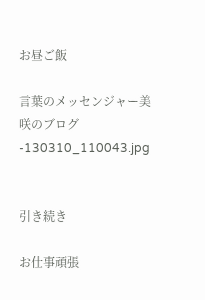お昼ご飯

言葉のメッセンジャー美咲のブログ-130310_110043.jpg


引き続き

お仕事頑張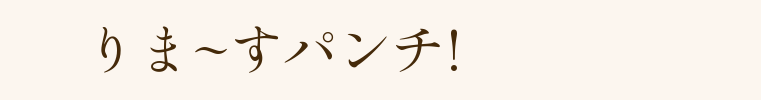りま~すパンチ!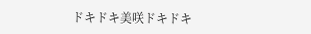ドキドキ美咲ドキドキ